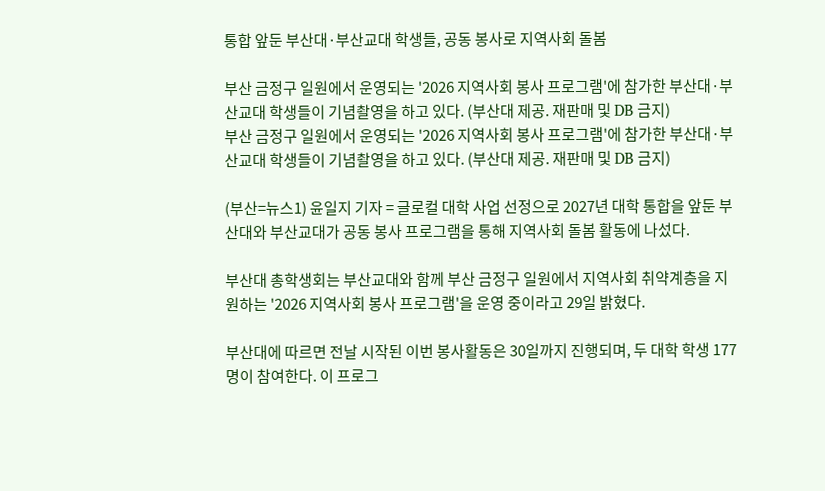통합 앞둔 부산대·부산교대 학생들, 공동 봉사로 지역사회 돌봄

부산 금정구 일원에서 운영되는 '2026 지역사회 봉사 프로그램'에 참가한 부산대·부산교대 학생들이 기념촬영을 하고 있다. (부산대 제공. 재판매 및 DB 금지)
부산 금정구 일원에서 운영되는 '2026 지역사회 봉사 프로그램'에 참가한 부산대·부산교대 학생들이 기념촬영을 하고 있다. (부산대 제공. 재판매 및 DB 금지)

(부산=뉴스1) 윤일지 기자 = 글로컬 대학 사업 선정으로 2027년 대학 통합을 앞둔 부산대와 부산교대가 공동 봉사 프로그램을 통해 지역사회 돌봄 활동에 나섰다.

부산대 총학생회는 부산교대와 함께 부산 금정구 일원에서 지역사회 취약계층을 지원하는 '2026 지역사회 봉사 프로그램'을 운영 중이라고 29일 밝혔다.

부산대에 따르면 전날 시작된 이번 봉사활동은 30일까지 진행되며, 두 대학 학생 177명이 참여한다. 이 프로그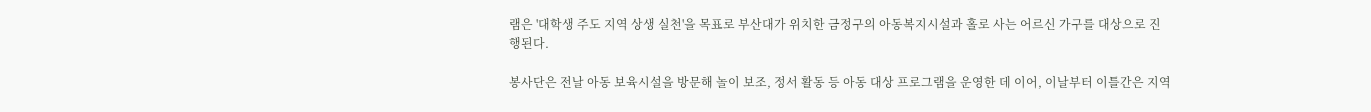램은 '대학생 주도 지역 상생 실천'을 목표로 부산대가 위치한 금정구의 아동복지시설과 홀로 사는 어르신 가구를 대상으로 진행된다.

봉사단은 전날 아동 보육시설을 방문해 놀이 보조, 정서 활동 등 아동 대상 프로그램을 운영한 데 이어, 이날부터 이틀간은 지역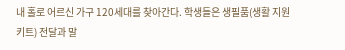내 홀로 어르신 가구 120세대를 찾아간다. 학생들은 생필품(생활 지원 키트) 전달과 말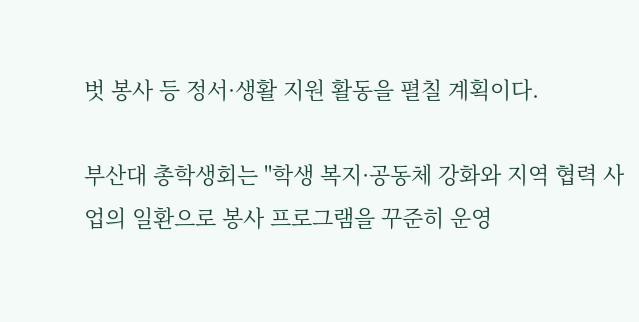벗 봉사 등 정서·생활 지원 활동을 펼칠 계획이다.

부산대 총학생회는 "학생 복지·공동체 강화와 지역 협력 사업의 일환으로 봉사 프로그램을 꾸준히 운영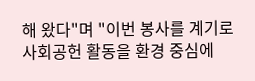해 왔다"며 "이번 봉사를 계기로 사회공헌 활동을 환경 중심에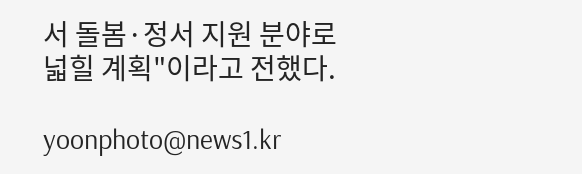서 돌봄·정서 지원 분야로 넓힐 계획"이라고 전했다.

yoonphoto@news1.kr